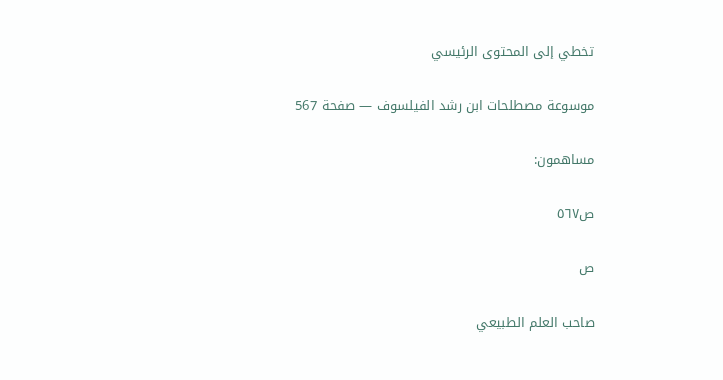تخطي إلى المحتوى الرئيسي

موسوعة مصطلحات ابن رشد الفيلسوف — صفحة 567

مساهمون:

ص٥٦٧

ص

صاحب العلم الطبيعي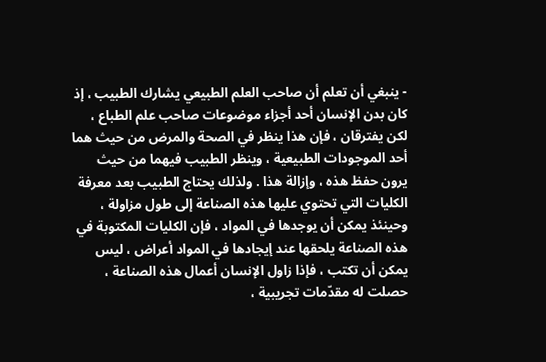- ينبغي أن تعلم أن صاحب العلم الطبيعي يشارك الطبيب ، إذ كان بدن الإنسان أحد أجزاء موضوعات صاحب علم الطباع ، لكن يفترقان ، فإن هذا ينظر في الصحة والمرض من حيث هما أحد الموجودات الطبيعية ، وينظر الطبيب فيهما من حيث يرون حفظ هذه ، وإزالة هذا . ولذلك يحتاج الطبيب بعد معرفة الكليات التي تحتوي عليها هذه الصناعة إلى طول مزاولة ، وحينئذ يمكن أن يوجدها في المواد ، فإن الكليات المكتوبة في هذه الصناعة يلحقها عند إيجادها في المواد أعراض ، ليس يمكن أن تكتب ، فإذا زاول الإنسان أعمال هذه الصناعة ، حصلت له مقدّمات تجريبية ،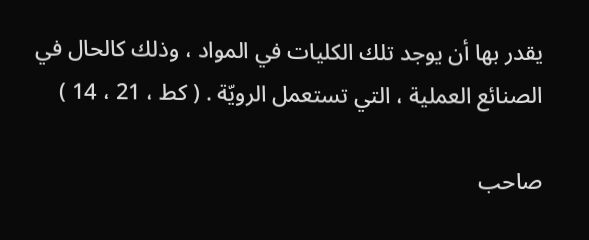يقدر بها أن يوجد تلك الكليات في المواد ، وذلك كالحال في الصنائع العملية ، التي تستعمل الرويّة . ( كط ، 21 ، 14 )

صاحب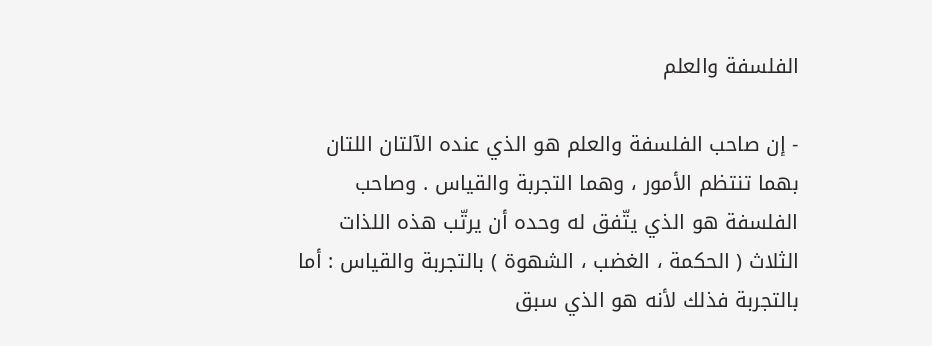الفلسفة والعلم

- إن صاحب الفلسفة والعلم هو الذي عنده الآلتان اللتان بهما تنتظم الأمور ، وهما التجربة والقياس . وصاحب الفلسفة هو الذي يتّفق له وحده أن يرتّب هذه اللذات الثلاث ( الحكمة ، الغضب ، الشهوة ) بالتجربة والقياس : أما بالتجربة فذلك لأنه هو الذي سبق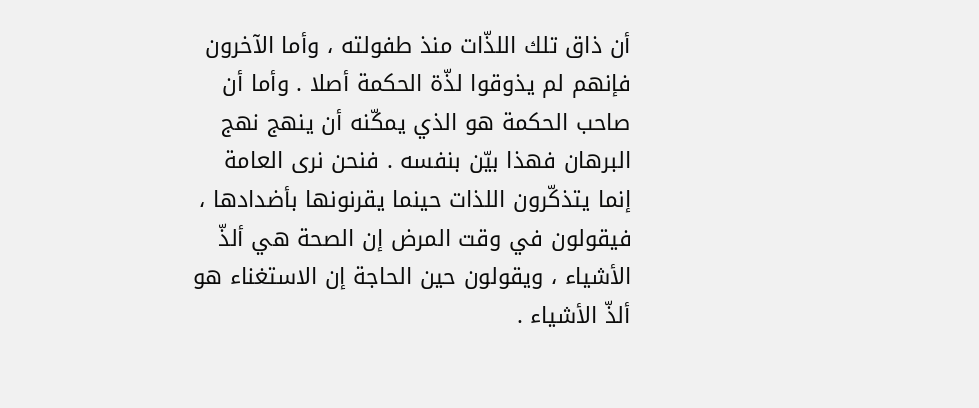أن ذاق تلك اللذّات منذ طفولته ، وأما الآخرون فإنهم لم يذوقوا لذّة الحكمة أصلا . وأما أن صاحب الحكمة هو الذي يمكّنه أن ينهج نهج البرهان فهذا بيّن بنفسه . فنحن نرى العامة إنما يتذكّرون اللذات حينما يقرنونها بأضدادها ، فيقولون في وقت المرض إن الصحة هي ألذّ الأشياء ، ويقولون حين الحاجة إن الاستغناء هو ألذّ الأشياء .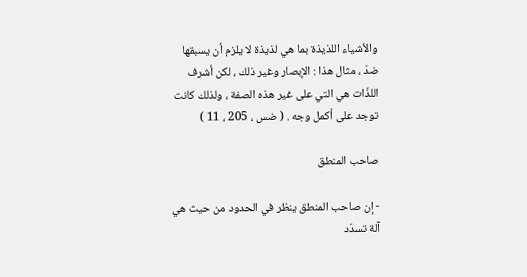والأشياء اللذيذة بما هي لذيذة لا يلزم أن يسبقها ضدّ ، مثال هذا : الإبصار وغير ذلك ، لكن أشرف اللذّات هي التي على غير هذه الصفة ، ولذلك كانت توجد على أكمل وجه . ( ضس ، 205 ، 11 )

صاحب المنطق

- إن صاحب المنطق ينظر في الحدود من حيث هي آلة تسدّد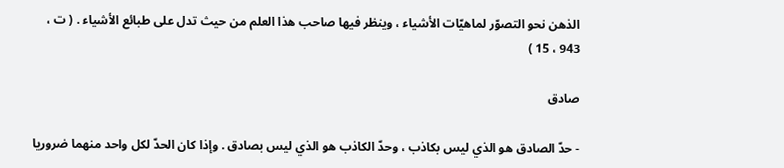الذهن نحو التصوّر لماهيّات الأشياء ، وينظر فيها صاحب هذا العلم من حيث تدل على طبائع الأشياء . ( ت ، 943 ، 15 )

صادق

- حدّ الصادق هو الذي ليس بكاذب ، وحدّ الكاذب هو الذي ليس بصادق . وإذا كان الحدّ لكل واحد منهما ضروريا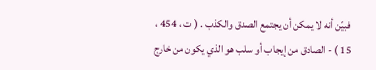فبيّن أنه لا يمكن أن يجتمع الصدق والكذب . ( ت ، 454 ، 15 ) - الصادق من إيجاب أو سلب هو الذي يكون من خارج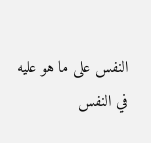النفس على ما هو عليه في النفس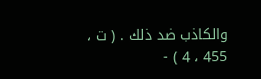والكاذب ضد ذلك . ( ت ، 455 ، 4 ) -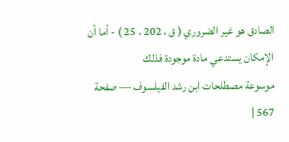الصادق هو غير الضروري ( ق ، 202 ، 25 ) - أما أن الإمكان يستدعي مادة موجودة فذلك
موسوعة مصطلحات ابن رشد الفيلسوف — صفحة 567 |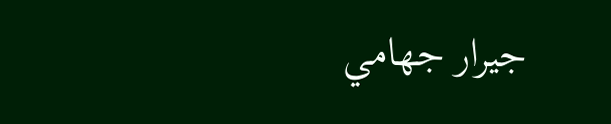جيرار جهامي